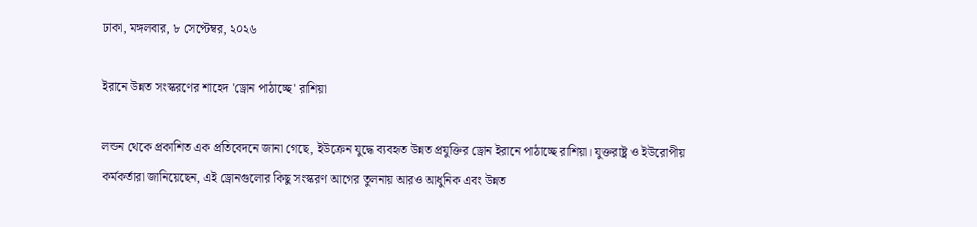ঢাকা, মঙ্গলবার, ৮ সেপ্টেম্বর, ২০২৬

ইরানে উন্নত সংস্করণের শাহেদ 'ড্রোন পাঠাচ্ছে' রাশিয়া

লন্ডন থেকে প্রকাশিত এক প্রতিবেদনে জানা গেছে, ইউক্রেন যুদ্ধে ব্যবহৃত উন্নত প্রযুক্তির ড্রোন ইরানে পাঠাচ্ছে রাশিয়া। যুক্তরাষ্ট্র ও ইউরোপীয় কর্মকর্তারা জানিয়েছেন, এই ড্রোনগুলোর কিছু সংস্করণ আগের তুলনায় আরও আধুনিক এবং উন্নত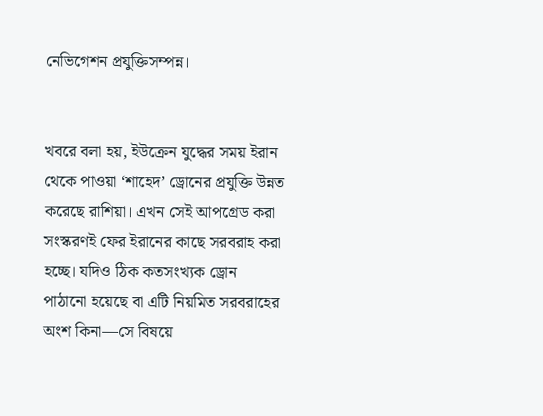নেভিগেশন প্রযুক্তিসম্পন্ন।


খবরে বলা হয়, ইউক্রেন যুদ্ধের সময় ইরান থেকে পাওয়া ‘শাহেদ’ ড্রোনের প্রযুক্তি উন্নত করেছে রাশিয়া। এখন সেই আপগ্রেড করা সংস্করণই ফের ইরানের কাছে সরবরাহ করা হচ্ছে। যদিও ঠিক কতসংখ্যক ড্রোন পাঠানো হয়েছে বা এটি নিয়মিত সরবরাহের অংশ কিনা—সে বিষয়ে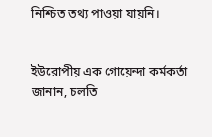নিশ্চিত তথ্য পাওয়া যায়নি।


ইউরোপীয় এক গোয়েন্দা কর্মকর্তা জানান, চলতি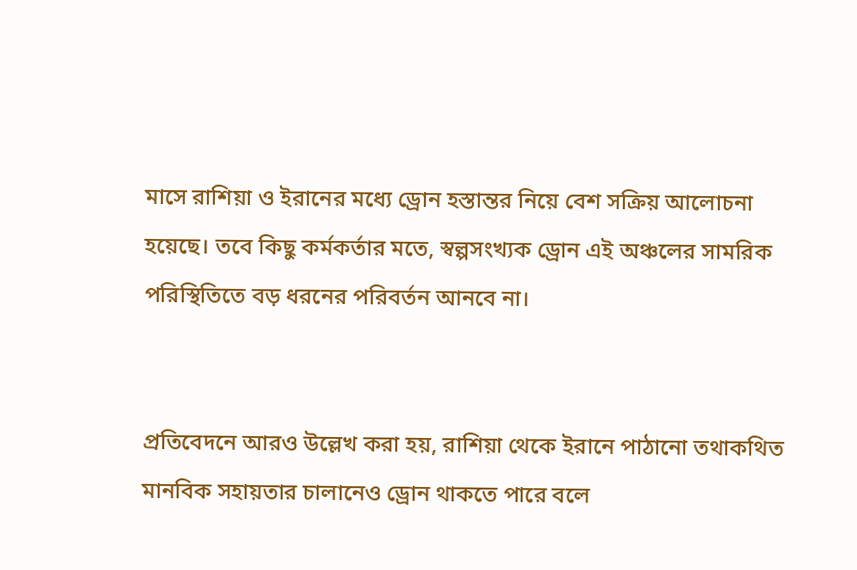মাসে রাশিয়া ও ইরানের মধ্যে ড্রোন হস্তান্তর নিয়ে বেশ সক্রিয় আলোচনা হয়েছে। তবে কিছু কর্মকর্তার মতে, স্বল্পসংখ্যক ড্রোন এই অঞ্চলের সামরিক পরিস্থিতিতে বড় ধরনের পরিবর্তন আনবে না।


প্রতিবেদনে আরও উল্লেখ করা হয়, রাশিয়া থেকে ইরানে পাঠানো তথাকথিত মানবিক সহায়তার চালানেও ড্রোন থাকতে পারে বলে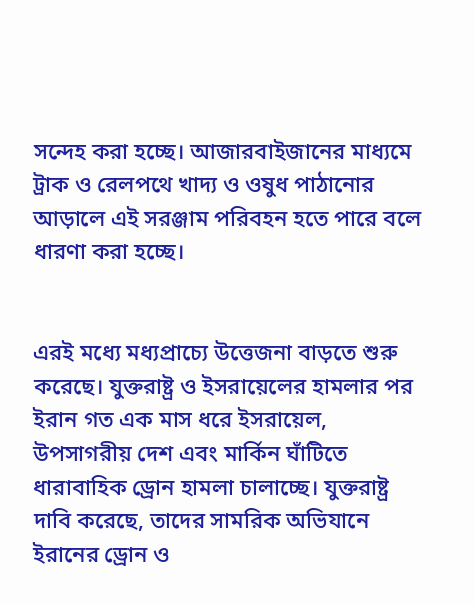সন্দেহ করা হচ্ছে। আজারবাইজানের মাধ্যমে ট্রাক ও রেলপথে খাদ্য ও ওষুধ পাঠানোর আড়ালে এই সরঞ্জাম পরিবহন হতে পারে বলে ধারণা করা হচ্ছে।


এরই মধ্যে মধ্যপ্রাচ্যে উত্তেজনা বাড়তে শুরু করেছে। যুক্তরাষ্ট্র ও ইসরায়েলের হামলার পর ইরান গত এক মাস ধরে ইসরায়েল, উপসাগরীয় দেশ এবং মার্কিন ঘাঁটিতে ধারাবাহিক ড্রোন হামলা চালাচ্ছে। যুক্তরাষ্ট্র দাবি করেছে, তাদের সামরিক অভিযানে ইরানের ড্রোন ও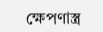ক্ষেপণাস্ত্র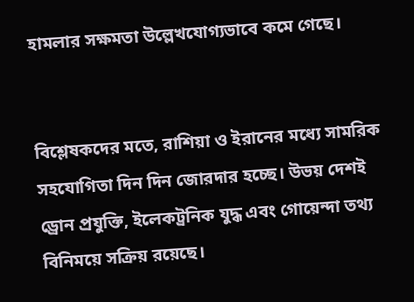হামলার সক্ষমতা উল্লেখযোগ্যভাবে কমে গেছে।


বিশ্লেষকদের মতে, রাশিয়া ও ইরানের মধ্যে সামরিক সহযোগিতা দিন দিন জোরদার হচ্ছে। উভয় দেশই ড্রোন প্রযুক্তি, ইলেকট্রনিক যুদ্ধ এবং গোয়েন্দা তথ্য বিনিময়ে সক্রিয় রয়েছে।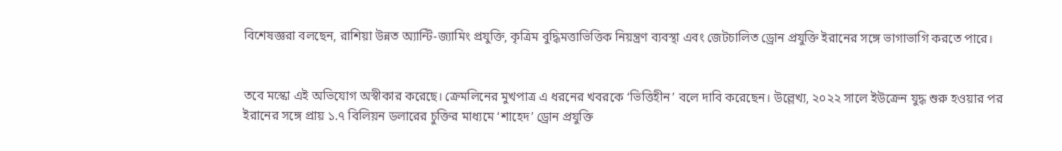বিশেষজ্ঞরা বলছেন, রাশিয়া উন্নত অ্যান্টি-জ্যামিং প্রযুক্তি, কৃত্রিম বুদ্ধিমত্তাভিত্তিক নিয়ন্ত্রণ ব্যবস্থা এবং জেটচালিত ড্রোন প্রযুক্তি ইরানের সঙ্গে ভাগাভাগি করতে পারে।


তবে মস্কো এই অভিযোগ অস্বীকার করেছে। ক্রেমলিনের মুখপাত্র এ ধরনের খবরকে ‘ভিত্তিহীন’ বলে দাবি করেছেন। উল্লেখ্য, ২০২২ সালে ইউক্রেন যুদ্ধ শুরু হওয়ার পর ইরানের সঙ্গে প্রায় ১.৭ বিলিয়ন ডলারের চুক্তির মাধ্যমে ‘শাহেদ’ ড্রোন প্রযুক্তি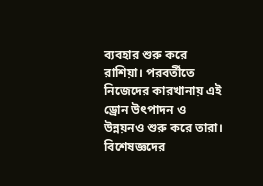ব্যবহার শুরু করে রাশিয়া। পরবর্তীতে নিজেদের কারখানায় এই ড্রোন উৎপাদন ও উন্নয়নও শুরু করে তারা। বিশেষজ্ঞদের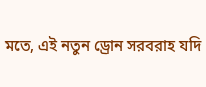মতে, এই নতুন ড্রোন সরবরাহ যদি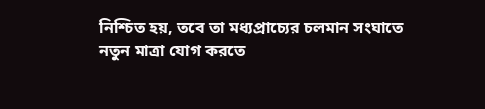নিশ্চিত হয়, তবে তা মধ্যপ্রাচ্যের চলমান সংঘাতে নতুন মাত্রা যোগ করতে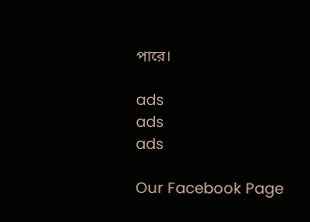পারে।

ads
ads
ads

Our Facebook Page